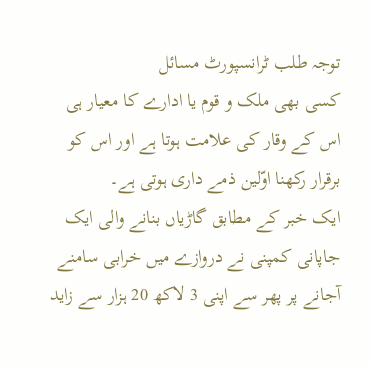توجہ طلب ٹرانسپورٹ مسائل
کسی بھی ملک و قوم یا ادارے کا معیار ہی اس کے وقار کی علامت ہوتا ہے اور اس کو برقرار رکھنا اوّلین ذمے داری ہوتی ہے۔
ایک خبر کے مطابق گاڑیاں بنانے والی ایک جاپانی کمپنی نے دروازے میں خرابی سامنے آجانے پر پھر سے اپنی 3 لاکھ 20 ہزار سے زاید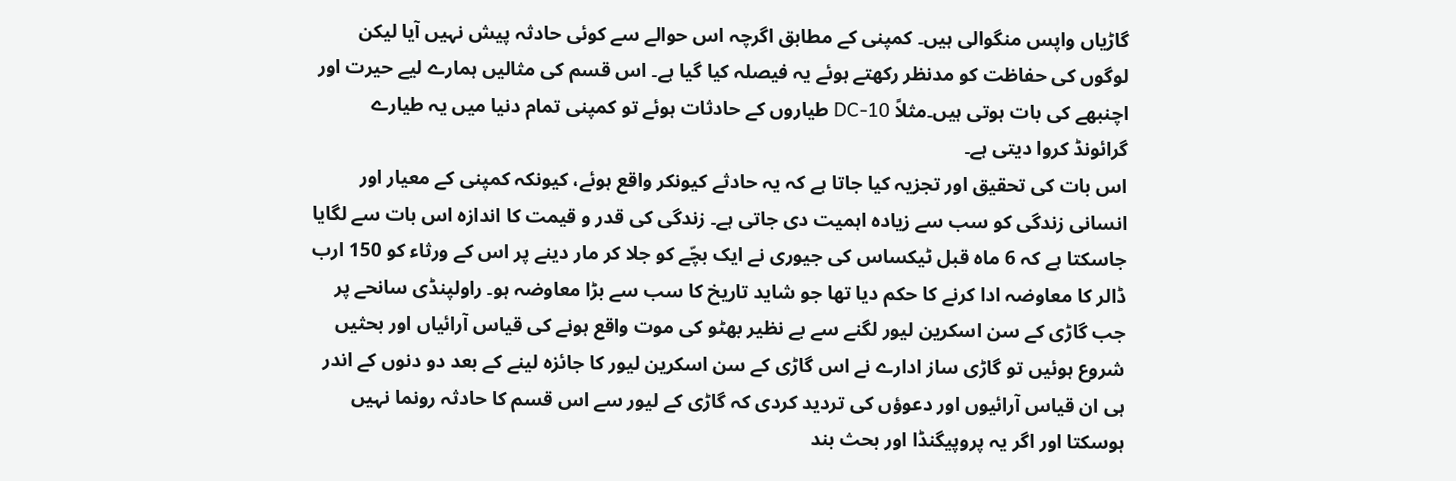گاڑیاں واپس منگوالی ہیں۔ کمپنی کے مطابق اگرچہ اس حوالے سے کوئی حادثہ پیش نہیں آیا لیکن لوگوں کی حفاظت کو مدنظر رکھتے ہوئے یہ فیصلہ کیا گیا ہے۔ اس قسم کی مثالیں ہمارے لیے حیرت اور اچنبھے کی بات ہوتی ہیں۔مثلاً DC-10 طیاروں کے حادثات ہوئے تو کمپنی تمام دنیا میں یہ طیارے گرائونڈ کروا دیتی ہے۔
اس بات کی تحقیق اور تجزیہ کیا جاتا ہے کہ یہ حادثے کیونکر واقع ہوئے، کیونکہ کمپنی کے معیار اور انسانی زندگی کو سب سے زیادہ اہمیت دی جاتی ہے۔ زندگی کی قدر و قیمت کا اندازہ اس بات سے لگایا جاسکتا ہے کہ 6 ماہ قبل ٹیکساس کی جیوری نے ایک بچّے کو جلا کر مار دینے پر اس کے ورثاء کو 150 ارب ڈالر کا معاوضہ ادا کرنے کا حکم دیا تھا جو شاید تاریخ کا سب سے بڑا معاوضہ ہو۔ راولپنڈی سانحے پر جب گاڑی کے سن اسکرین لیور لگنے سے بے نظیر بھٹو کی موت واقع ہونے کی قیاس آرائیاں اور بحثیں شروع ہوئیں تو گاڑی ساز ادارے نے اس گاڑی کے سن اسکرین لیور کا جائزہ لینے کے بعد دو دنوں کے اندر ہی ان قیاس آرائیوں اور دعوؤں کی تردید کردی کہ گاڑی کے لیور سے اس قسم کا حادثہ رونما نہیں ہوسکتا اور اگر یہ پروپیگنڈا اور بحث بند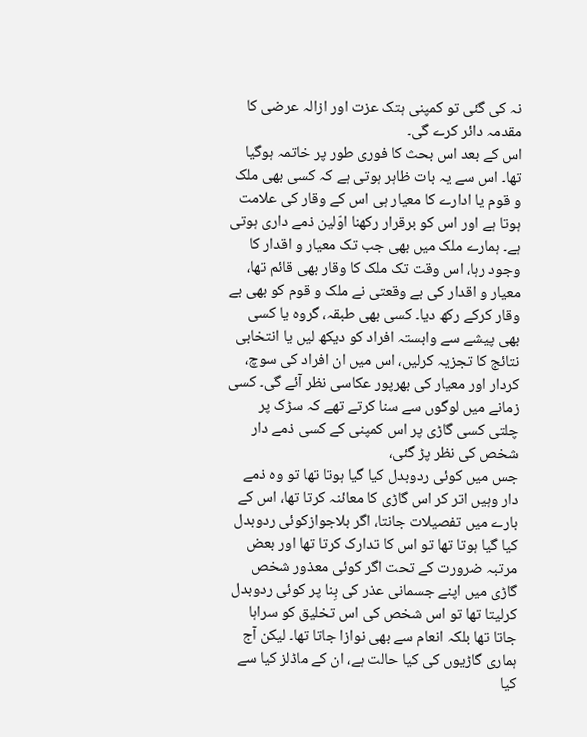نہ کی گئی تو کمپنی ہتک عزت اور ازالہ عرضی کا مقدمہ دائر کرے گی۔
اس کے بعد اس بحث کا فوری طور پر خاتمہ ہوگیا تھا۔ اس سے یہ بات ظاہر ہوتی ہے کہ کسی بھی ملک و قوم یا ادارے کا معیار ہی اس کے وقار کی علامت ہوتا ہے اور اس کو برقرار رکھنا اوّلین ذمے داری ہوتی ہے۔ ہمارے ملک میں بھی جب تک معیار و اقدار کا وجود رہا، اس وقت تک ملک کا وقار بھی قائم تھا، معیار و اقدار کی بے وقعتی نے ملک و قوم کو بھی بے وقار کرکے رکھ دیا۔ کسی بھی طبقہ، گروہ یا کسی بھی پیشے سے وابستہ افراد کو دیکھ لیں یا انتخابی نتائج کا تجزیہ کرلیں، اس میں ان افراد کی سوچ، کردار اور معیار کی بھرپور عکاسی نظر آئے گی۔ کسی زمانے میں لوگوں سے سنا کرتے تھے کہ سڑک پر چلتی کسی گاڑی پر اس کمپنی کے کسی ذمے دار شخص کی نظر پڑ گئی،
جس میں کوئی ردوبدل کیا گیا ہوتا تھا تو وہ ذمے دار وہیں اتر کر اس گاڑی کا معائنہ کرتا تھا، اس کے بارے میں تفصیلات جانتا، اگر بلاجوازکوئی ردوبدل کیا گیا ہوتا تھا تو اس کا تدارک کرتا تھا اور بعض مرتبہ ضرورت کے تحت اگر کوئی معذور شخص گاڑی میں اپنے جسمانی عذر کی بِنا پر کوئی ردوبدل کرلیتا تھا تو اس شخص کی اس تخلیق کو سراہا جاتا تھا بلکہ انعام سے بھی نوازا جاتا تھا۔ لیکن آج ہماری گاڑیوں کی کیا حالت ہے، ان کے ماڈلز کیا سے کیا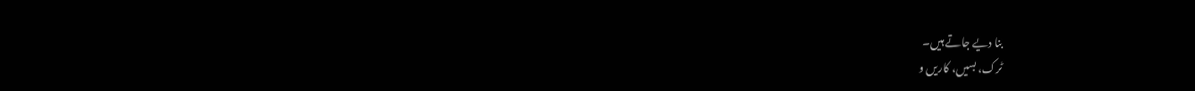بنا دیے جاتے ہیں۔
ٹرک، بسیں، کاریں و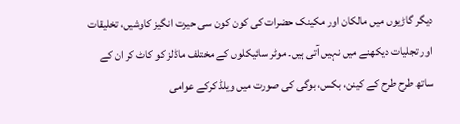دیگر گاڑیوں میں مالکان اور مکینک حضرات کی کون کون سی حیرت انگیز کاوشیں، تخلیقات اور تجلیات دیکھنے میں نہیں آتی ہیں۔ موٹر سائیکلوں کے مختلف ماڈلز کو کاٹ کر ان کے ساتھ طرح طرح کے کینن، بکس، بوگی کی صورت میں ویلڈ کرکے عوامی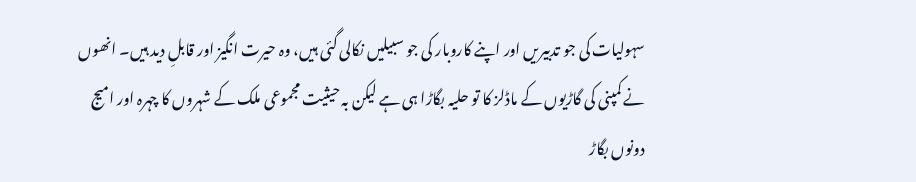سہولیات کی جو تدبیریں اور اپنے کاروبار کی جو سبیلیں نکالی گئی ہیں، وہ حیرت انگیز اور قابلِ دید ہیں۔ انھوں نے کمپنی کی گاڑیوں کے ماڈلز کا تو حلیہ بگاڑا ہی ہے لیکن بہ حیثیت مجموعی ملک کے شہروں کا چہرہ اور امیج دونوں بگاڑ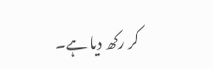کر رکھ دیا ہے۔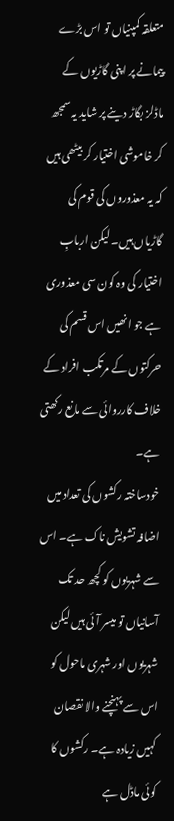متعلقہ کمپنیاں تو اس بڑے پیمانے پر اپنی گاڑیوں کے ماڈلز بگاڑ دینے پر شاید یہ سمجھ کر خاموشی اختیار کر بیٹھی ہیں کہ یہ معذوروں کی قوم کی گاڑیاں ہیں۔ لیکن اربابِ اختیار کی وہ کون سی معذوری ہے جو انھیں اس قسم کی حرکتوں کے مرتکب افراد کے خلاف کارروائی سے مانع رکھتی ہے۔
خودساختہ رکشوں کی تعداد میں اضافہ تشویش ناک ہے۔ اس سے شہریوں کو کچھ حد تک آسانیاں تو میسر آئی ہیں لیکن شہریوں اور شہری ماحول کو اس سے پہنچنے والا نقصان کہیں زیادہ ہے۔ رکشوں کا کوئی ماڈل ہے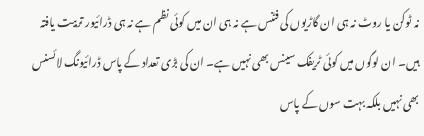نہ ٹوکن یا روٹ نہ ہی ان گاڑیوں کی فٹنس ہے نہ ہی ان میں کوئی نظم ہے نہ ہی ڈرائیور تربیت یافتہ ہیں۔ ان لوگوں میں کوئی ٹریفک سینس بھی نہیں ہے۔ ان کی بڑی تعداد کے پاس ڈرائیونگ لائسنس بھی نہیں بلکہ بہت سوں کے پاس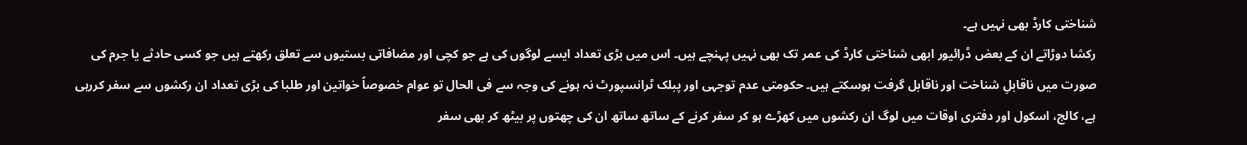شناختی کارڈ بھی نہیں ہے۔
رکشا دوڑاتے ان کے بعض ڈرائیور ابھی شناختی کارڈ کی عمر تک بھی نہیں پہنچے ہیں۔ اس میں بڑی تعداد ایسے لوگوں کی ہے جو کچی اور مضافاتی بستیوں سے تعلق رکھتے ہیں جو کسی حادثے یا جرم کی صورت میں ناقابلِ شناخت اور ناقابل گرفت ہوسکتے ہیں۔ حکومتی عدم توجہی اور پبلک ٹرانسپورٹ نہ ہونے کی وجہ سے فی الحال تو عوام خصوصاً خواتین اور طلبا کی بڑی تعداد ان رکشوں سے سفر کررہی ہے، کالج، اسکول اور دفتری اوقات میں لوگ ان رکشوں میں کھڑے ہو کر سفر کرنے کے ساتھ ساتھ ان کی چھتوں پر بیٹھ کر بھی سفر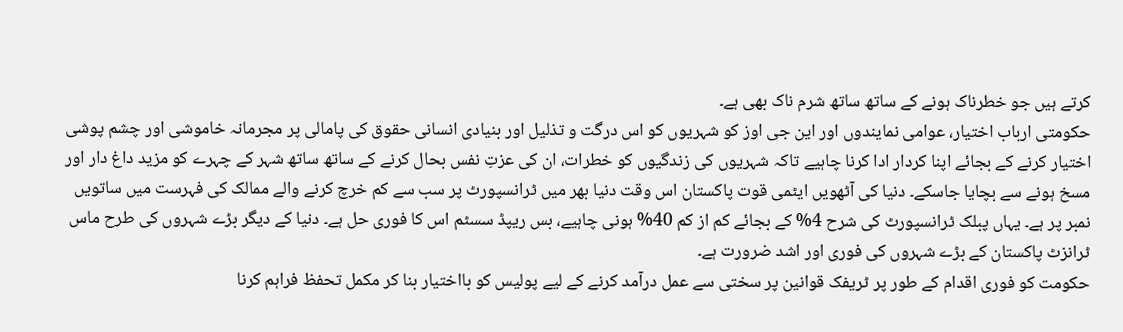کرتے ہیں جو خطرناک ہونے کے ساتھ ساتھ شرم ناک بھی ہے۔
حکومتی ارباب اختیار، عوامی نمایندوں اور این جی اوز کو شہریوں کو اس درگت و تذلیل اور بنیادی انسانی حقوق کی پامالی پر مجرمانہ خاموشی اور چشم پوشی اختیار کرنے کے بجائے اپنا کردار ادا کرنا چاہیے تاکہ شہریوں کی زندگیوں کو خطرات، ان کی عزتِ نفس بحال کرنے کے ساتھ ساتھ شہر کے چہرے کو مزید داغ دار اور مسخ ہونے سے بچایا جاسکے۔ دنیا کی آٹھویں ایٹمی قوت پاکستان اس وقت دنیا بھر میں ٹرانسپورٹ پر سب سے کم خرچ کرنے والے ممالک کی فہرست میں ساتویں نمبر پر ہے۔ یہاں پبلک ٹرانسپورٹ کی شرح 4% کے بجائے کم از کم 40% ہونی چاہیے، بس ریپڈ سسٹم اس کا فوری حل ہے۔ دنیا کے دیگر بڑے شہروں کی طرح ماس ٹرانزٹ پاکستان کے بڑے شہروں کی فوری اور اشد ضرورت ہے۔
حکومت کو فوری اقدام کے طور پر ٹریفک قوانین پر سختی سے عمل درآمد کرنے کے لیے پولیس کو بااختیار بنا کر مکمل تحفظ فراہم کرنا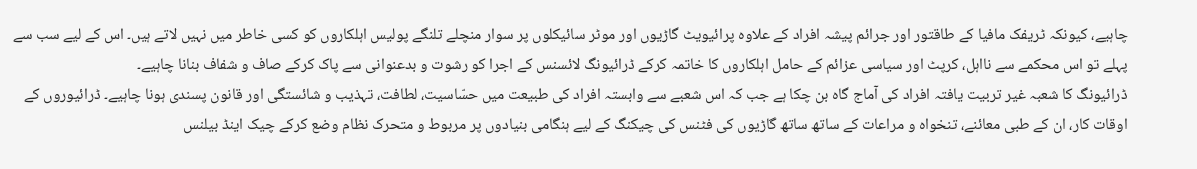چاہیے، کیونکہ ٹریفک مافیا کے طاقتور اور جرائم پیشہ افراد کے علاوہ پرائیویٹ گاڑیوں اور موٹر سائیکلوں پر سوار منچلے تلنگے پولیس اہلکاروں کو کسی خاطر میں نہیں لاتے ہیں۔ اس کے لیے سب سے پہلے تو اس محکمے سے نااہل، کرپٹ اور سیاسی عزائم کے حامل اہلکاروں کا خاتمہ کرکے ڈرائیونگ لائسنس کے اجرا کو رشوت و بدعنوانی سے پاک کرکے صاف و شفاف بنانا چاہیے۔
ڈرائیونگ کا شعبہ غیر تربیت یافتہ افراد کی آماج گاہ بن چکا ہے جب کہ اس شعبے سے وابستہ افراد کی طبیعت میں حسّاسیت، لطافت، تہذیب و شائستگی اور قانون پسندی ہونا چاہیے۔ ڈرائیوروں کے اوقات کار، ان کے طبی معائنے، تنخواہ و مراعات کے ساتھ ساتھ گاڑیوں کی فٹنس کی چیکنگ کے لیے ہنگامی بنیادوں پر مربوط و متحرک نظام وضع کرکے چیک اینڈ بیلنس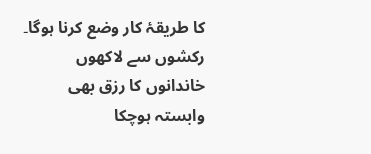کا طریقۂ کار وضع کرنا ہوگا۔ رکشوں سے لاکھوں خاندانوں کا رزق بھی وابستہ ہوچکا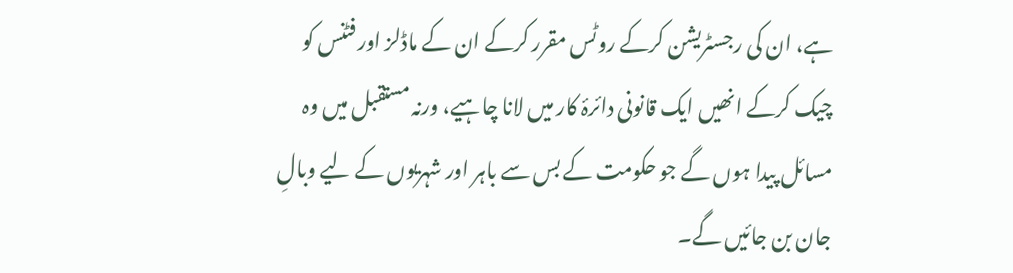ہے، ان کی رجسٹریشن کرکے روٹس مقرر کرکے ان کے ماڈلز اور فٹنس کو چیک کرکے انھیں ایک قانونی دائرۂ کار میں لانا چاہیے، ورنہ مستقبل میں وہ مسائل پیدا ہوں گے جو حکومت کے بس سے باہر اور شہریوں کے لیے وبالِ جان بن جائیں گے۔